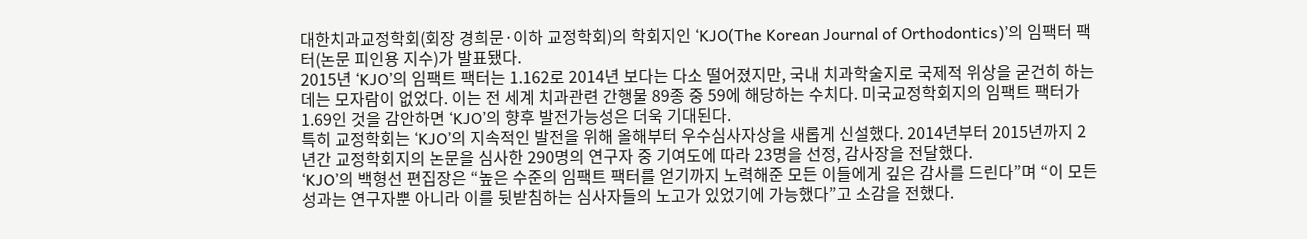대한치과교정학회(회장 경희문·이하 교정학회)의 학회지인 ‘KJO(The Korean Journal of Orthodontics)’의 임팩터 팩터(논문 피인용 지수)가 발표됐다.
2015년 ‘KJO’의 임팩트 팩터는 1.162로 2014년 보다는 다소 떨어졌지만, 국내 치과학술지로 국제적 위상을 굳건히 하는데는 모자람이 없었다. 이는 전 세계 치과관련 간행물 89종 중 59에 해당하는 수치다. 미국교정학회지의 임팩트 팩터가 1.69인 것을 감안하면 ‘KJO’의 향후 발전가능성은 더욱 기대된다.
특히 교정학회는 ‘KJO’의 지속적인 발전을 위해 올해부터 우수심사자상을 새롭게 신설했다. 2014년부터 2015년까지 2년간 교정학회지의 논문을 심사한 290명의 연구자 중 기여도에 따라 23명을 선정, 감사장을 전달했다.
‘KJO’의 백형선 편집장은 “높은 수준의 임팩트 팩터를 얻기까지 노력해준 모든 이들에게 깊은 감사를 드린다”며 “이 모든 성과는 연구자뿐 아니라 이를 뒷받침하는 심사자들의 노고가 있었기에 가능했다”고 소감을 전했다.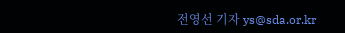전영선 기자 ys@sda.or.kr